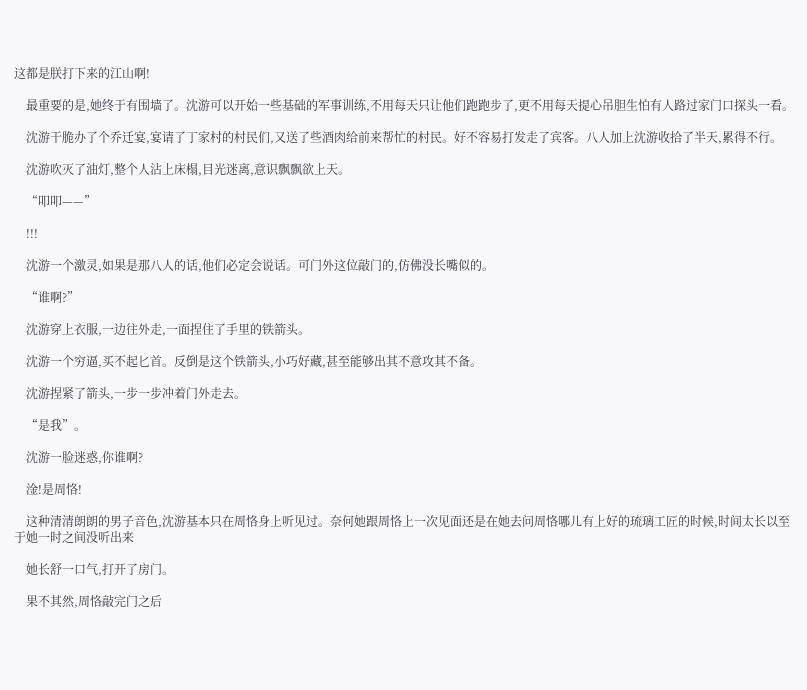这都是朕打下来的江山啊!

    最重要的是,她终于有围墙了。沈游可以开始一些基础的军事训练,不用每天只让他们跑跑步了,更不用每天提心吊胆生怕有人路过家门口探头一看。

    沈游干脆办了个乔迁宴,宴请了丁家村的村民们,又送了些酒肉给前来帮忙的村民。好不容易打发走了宾客。八人加上沈游收拾了半天,累得不行。

    沈游吹灭了油灯,整个人沾上床榻,目光迷离,意识飘飘欲上天。

    “叩叩——”

    !!!

    沈游一个激灵,如果是那八人的话,他们必定会说话。可门外这位敲门的,仿佛没长嘴似的。

    “谁啊?”

    沈游穿上衣服,一边往外走,一面捏住了手里的铁箭头。

    沈游一个穷逼,买不起匕首。反倒是这个铁箭头,小巧好藏,甚至能够出其不意攻其不备。

    沈游捏紧了箭头,一步一步冲着门外走去。

    “是我”。

    沈游一脸迷惑,你谁啊?

    淦!是周恪!

    这种清清朗朗的男子音色,沈游基本只在周恪身上听见过。奈何她跟周恪上一次见面还是在她去问周恪哪儿有上好的琉璃工匠的时候,时间太长以至于她一时之间没听出来

    她长舒一口气,打开了房门。

    果不其然,周恪敲完门之后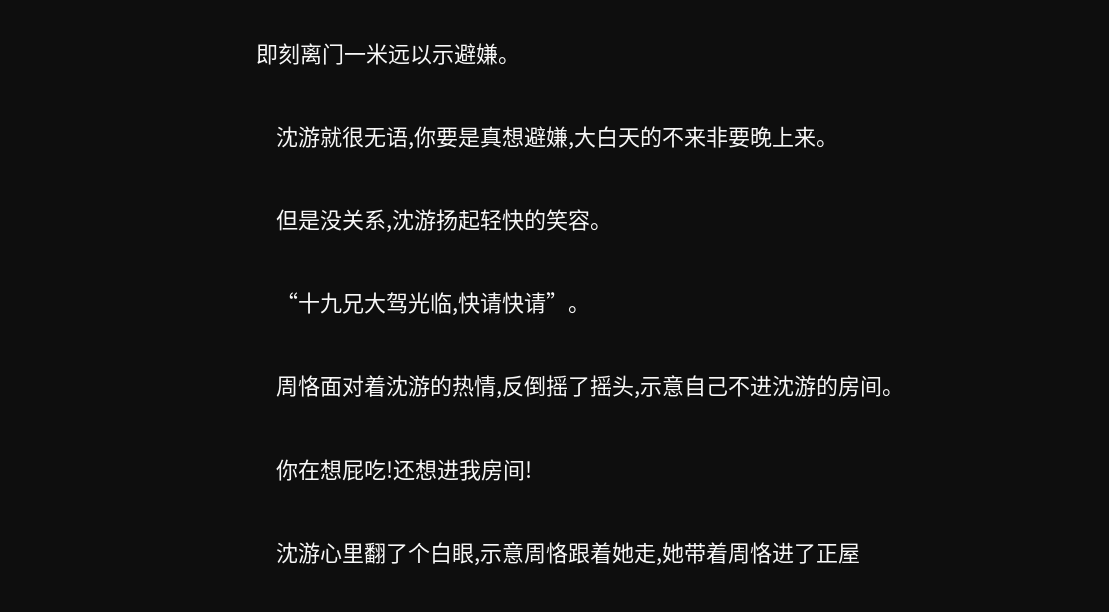即刻离门一米远以示避嫌。

    沈游就很无语,你要是真想避嫌,大白天的不来非要晚上来。

    但是没关系,沈游扬起轻快的笑容。

    “十九兄大驾光临,快请快请”。

    周恪面对着沈游的热情,反倒摇了摇头,示意自己不进沈游的房间。

    你在想屁吃!还想进我房间!

    沈游心里翻了个白眼,示意周恪跟着她走,她带着周恪进了正屋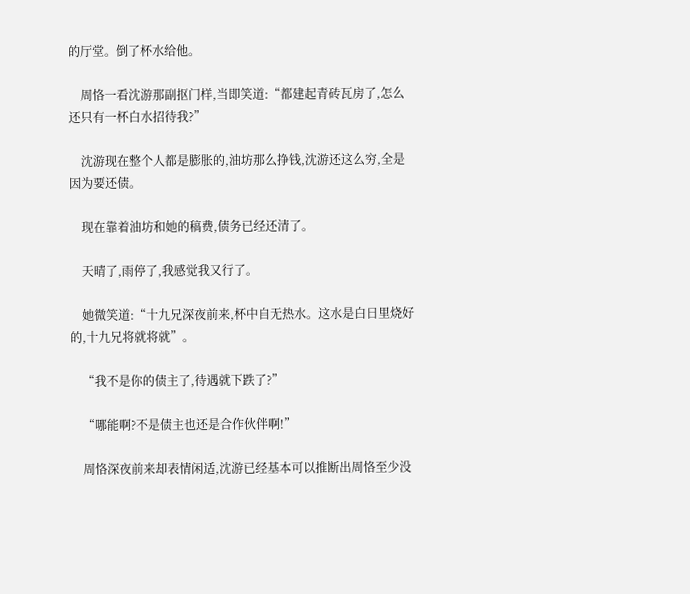的厅堂。倒了杯水给他。

    周恪一看沈游那副抠门样,当即笑道:“都建起青砖瓦房了,怎么还只有一杯白水招待我?”

    沈游现在整个人都是膨胀的,油坊那么挣钱,沈游还这么穷,全是因为要还债。

    现在靠着油坊和她的稿费,债务已经还清了。

    天晴了,雨停了,我感觉我又行了。

    她微笑道:“十九兄深夜前来,杯中自无热水。这水是白日里烧好的,十九兄将就将就”。

    “我不是你的债主了,待遇就下跌了?”

    “哪能啊?不是债主也还是合作伙伴啊!”

    周恪深夜前来却表情闲适,沈游已经基本可以推断出周恪至少没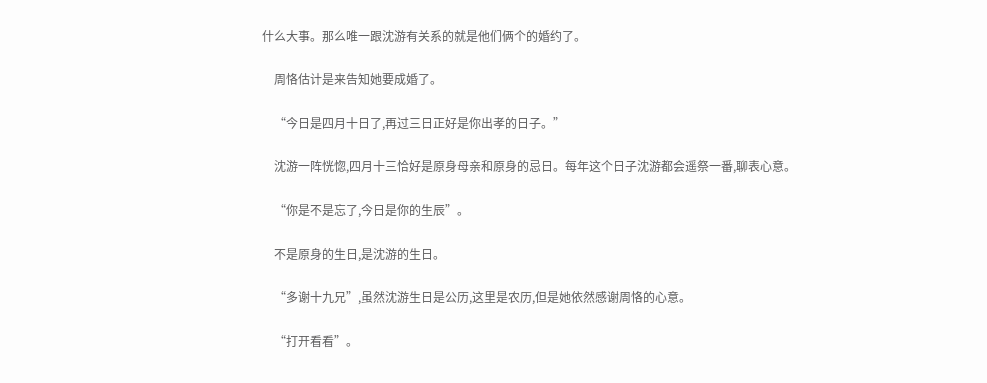什么大事。那么唯一跟沈游有关系的就是他们俩个的婚约了。

    周恪估计是来告知她要成婚了。

    “今日是四月十日了,再过三日正好是你出孝的日子。”

    沈游一阵恍惚,四月十三恰好是原身母亲和原身的忌日。每年这个日子沈游都会遥祭一番,聊表心意。

    “你是不是忘了,今日是你的生辰”。

    不是原身的生日,是沈游的生日。

    “多谢十九兄”,虽然沈游生日是公历,这里是农历,但是她依然感谢周恪的心意。

    “打开看看”。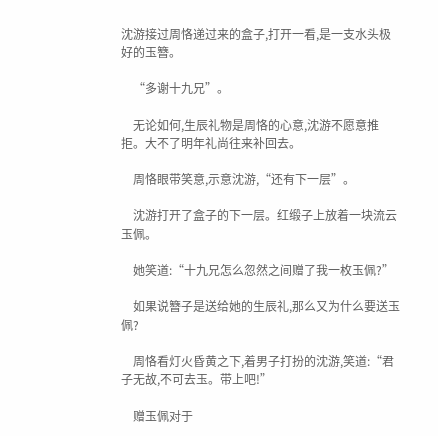沈游接过周恪递过来的盒子,打开一看,是一支水头极好的玉簪。

    “多谢十九兄”。

    无论如何,生辰礼物是周恪的心意,沈游不愿意推拒。大不了明年礼尚往来补回去。

    周恪眼带笑意,示意沈游,“还有下一层”。

    沈游打开了盒子的下一层。红缎子上放着一块流云玉佩。

    她笑道:“十九兄怎么忽然之间赠了我一枚玉佩?”

    如果说簪子是送给她的生辰礼,那么又为什么要送玉佩?

    周恪看灯火昏黄之下,着男子打扮的沈游,笑道:“君子无故,不可去玉。带上吧!”

    赠玉佩对于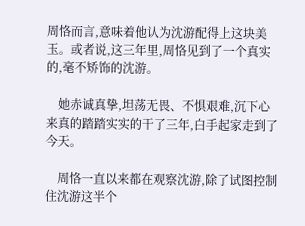周恪而言,意味着他认为沈游配得上这块美玉。或者说,这三年里,周恪见到了一个真实的,毫不矫饰的沈游。

    她赤诚真挚,坦荡无畏、不惧艰难,沉下心来真的踏踏实实的干了三年,白手起家走到了今天。

    周恪一直以来都在观察沈游,除了试图控制住沈游这半个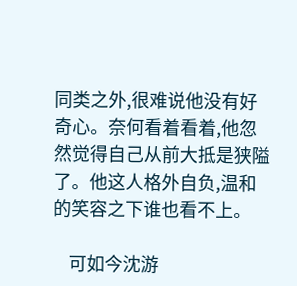同类之外,很难说他没有好奇心。奈何看着看着,他忽然觉得自己从前大抵是狭隘了。他这人格外自负,温和的笑容之下谁也看不上。

    可如今沈游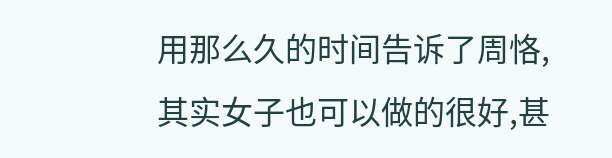用那么久的时间告诉了周恪,其实女子也可以做的很好,甚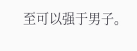至可以强于男子。